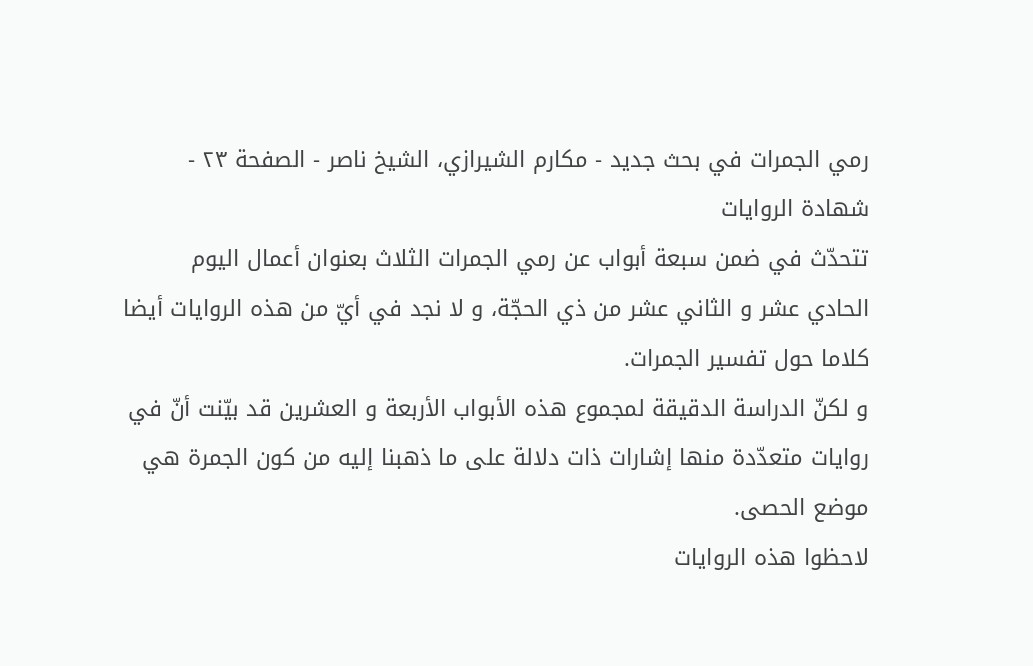رمي الجمرات في بحث جديد - مكارم الشيرازي، الشيخ ناصر - الصفحة ٢٣ - شهادة الروايات
تتحدّث في ضمن سبعة أبواب عن رمي الجمرات الثلاث بعنوان أعمال اليوم الحادي عشر و الثاني عشر من ذي الحجّة، و لا نجد في أيّ من هذه الروايات أيضا كلاما حول تفسير الجمرات.
و لكنّ الدراسة الدقيقة لمجموع هذه الأبواب الأربعة و العشرين قد بيّنت أنّ في روايات متعدّدة منها إشارات ذات دلالة على ما ذهبنا إليه من كون الجمرة هي موضع الحصى.
لاحظوا هذه الروايات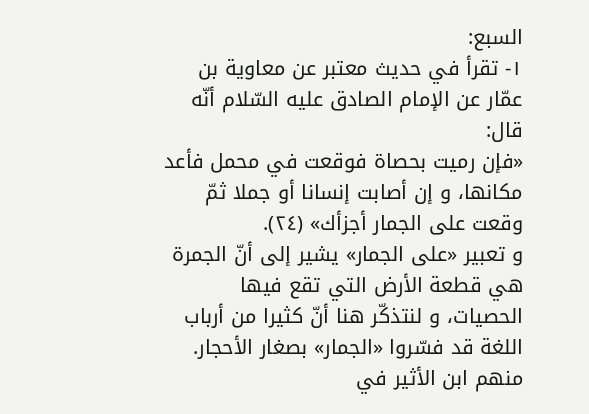السبع:
١- تقرأ في حديث معتبر عن معاوية بن عمّار عن الإمام الصادق عليه السّلام أنّه قال:
«فإن رميت بحصاة فوقعت في محمل فأعد مكانها، و إن أصابت إنسانا أو جملا ثمّ وقعت على الجمار أجزأك» (٢٤).
و تعبير «على الجمار» يشير إلى أنّ الجمرة هي قطعة الأرض التي تقع فيها الحصيات، و لنتذكّر هنا أنّ كثيرا من أرباب اللغة قد فسّروا «الجمار» بصغار الأحجار.
منهم ابن الأثير في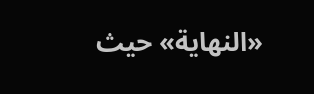«النهاية» حيث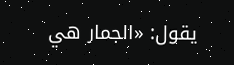يقول: «الجمار هي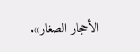الأحجار الصغار».